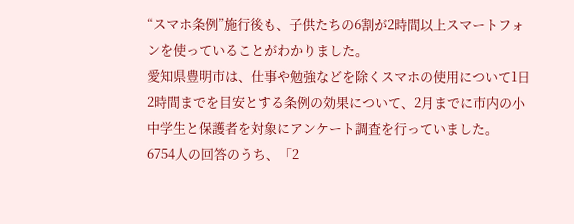“スマホ条例”施行後も、子供たちの6割が2時間以上スマートフォンを使っていることがわかりました。
愛知県豊明市は、仕事や勉強などを除くスマホの使用について1日2時間までを目安とする条例の効果について、2月までに市内の小中学生と保護者を対象にアンケート調査を行っていました。
6754人の回答のうち、「2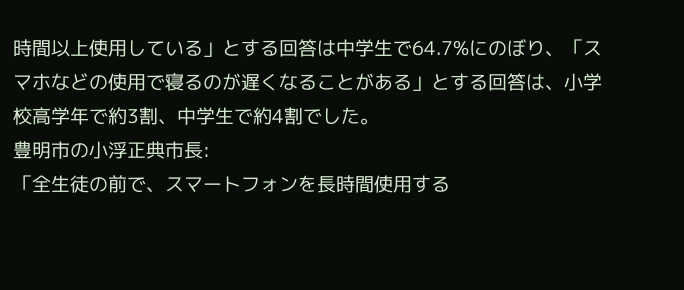時間以上使用している」とする回答は中学生で64.7%にのぼり、「スマホなどの使用で寝るのが遅くなることがある」とする回答は、小学校高学年で約3割、中学生で約4割でした。
豊明市の小浮正典市長:
「全生徒の前で、スマートフォンを長時間使用する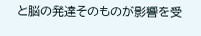と脳の発達そのものが影響を受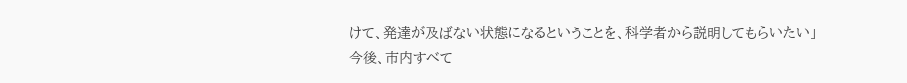けて、発達が及ばない状態になるということを、科学者から説明してもらいたい」
今後、市内すべて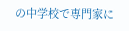の中学校で専門家に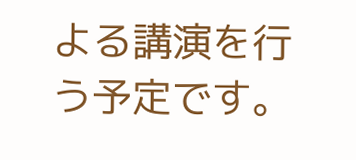よる講演を行う予定です。